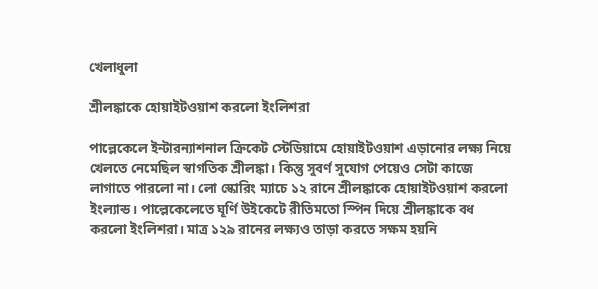খেলাধুলা

শ্রীলঙ্কাকে হোয়াইটওয়াশ করলো ইংলিশরা

পাল্লেকেলে ইন্টারন্যাশনাল ক্রিকেট স্টেডিয়ামে হোয়াইটওয়াশ এড়ানোর লক্ষ্য নিয়ে খেলতে নেমেছিল স্বাগতিক শ্রীলঙ্কা। কিন্তু সুবর্ণ সুযোগ পেয়েও সেটা কাজে লাগাতে পারলো না। লো স্কোরিং ম্যাচে ১২ রানে শ্রীলঙ্কাকে হোয়াইটওয়াশ করলো ইংল্যান্ড। পাল্লেকেলেতে ঘূর্ণি উইকেটে রীতিমতো স্পিন দিয়ে শ্রীলঙ্কাকে বধ করলো ইংলিশরা। মাত্র ১২৯ রানের লক্ষ্যও তাড়া করতে সক্ষম হয়নি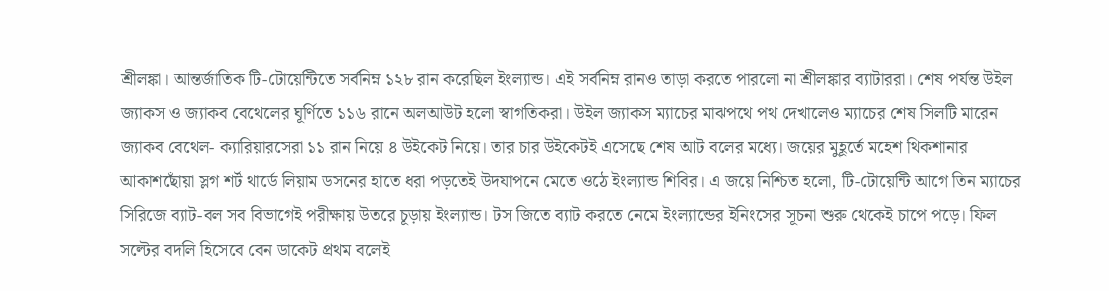শ্রীলঙ্কা। আন্তর্জাতিক টি-টোয়েন্টিতে সর্বনিম্ন ১২৮ রান করেছিল ইংল্যান্ড। এই সর্বনিম্ন রানও তাড়া করতে পারলো না শ্রীলঙ্কার ব্যাটাররা। শেষ পর্যন্ত উইল জ্যাকস ও জ্যাকব বেথেলের ঘূর্ণিতে ১১৬ রানে অলআউট হলো স্বাগতিকরা। উইল জ্যাকস ম্যাচের মাঝপথে পথ দেখালেও ম্যাচের শেষ সিলটি মারেন জ্যাকব বেথেল- ক্যারিয়ারসেরা ১১ রান নিয়ে ৪ উইকেট নিয়ে। তার চার উইকেটই এসেছে শেষ আট বলের মধ্যে। জয়ের মুহূর্তে মহেশ থিকশানার আকাশছোঁয়া স্লগ শর্ট থার্ডে লিয়াম ডসনের হাতে ধরা পড়তেই উদযাপনে মেতে ওঠে ইংল্যান্ড শিবির। এ জয়ে নিশ্চিত হলো, টি-টোয়েন্টি আগে তিন ম্যাচের সিরিজে ব্যাট-বল সব বিভাগেই পরীক্ষায় উতরে চূড়ায় ইংল্যান্ড। টস জিতে ব্যাট করতে নেমে ইংল্যান্ডের ইনিংসের সূচনা শুরু থেকেই চাপে পড়ে। ফিল সল্টের বদলি হিসেবে বেন ডাকেট প্রথম বলেই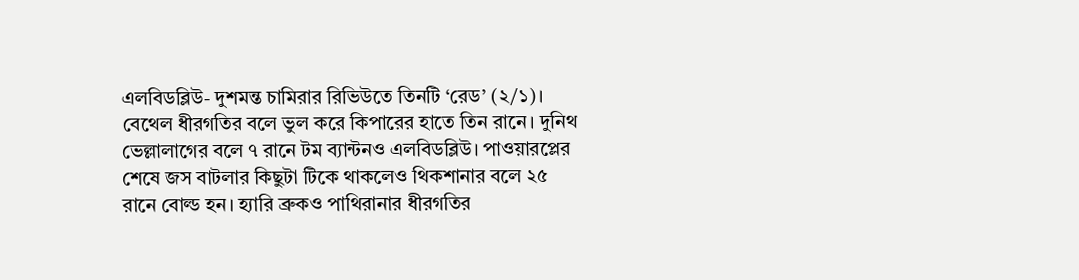এলবিডব্লিউ- দুশমন্ত চামিরার রিভিউতে তিনটি ‘রেড’ (২/১)। বেথেল ধীরগতির বলে ভুল করে কিপারের হাতে তিন রানে। দুনিথ ভেল্লালাগের বলে ৭ রানে টম ব্যান্টনও এলবিডব্লিউ। পাওয়ারপ্লের শেষে জস বাটলার কিছুটা টিকে থাকলেও থিকশানার বলে ২৫ রানে বোল্ড হন। হ্যারি ব্রুকও পাথিরানার ধীরগতির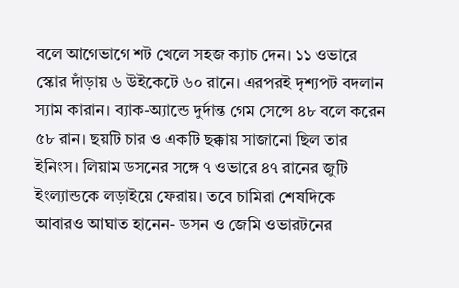বলে আগেভাগে শট খেলে সহজ ক্যাচ দেন। ১১ ওভারে স্কোর দাঁড়ায় ৬ উইকেটে ৬০ রানে। এরপরই দৃশ্যপট বদলান স্যাম কারান। ব্যাক-অ্যান্ডে দুর্দান্ত গেম সেন্সে ৪৮ বলে করেন ৫৮ রান। ছয়টি চার ও একটি ছক্কায় সাজানো ছিল তার ইনিংস। লিয়াম ডসনের সঙ্গে ৭ ওভারে ৪৭ রানের জুটি ইংল্যান্ডকে লড়াইয়ে ফেরায়। তবে চামিরা শেষদিকে আবারও আঘাত হানেন- ডসন ও জেমি ওভারটনের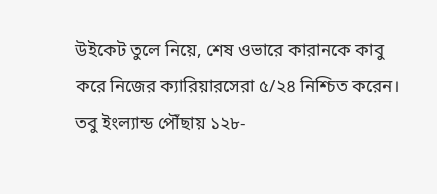উইকেট তুলে নিয়ে, শেষ ওভারে কারানকে কাবু করে নিজের ক্যারিয়ারসেরা ৫/২৪ নিশ্চিত করেন। তবু ইংল্যান্ড পৌঁছায় ১২৮-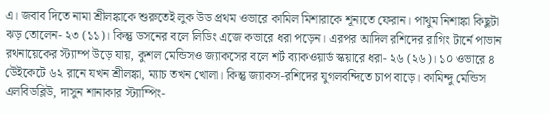এ। জবাব দিতে নামা শ্রীলঙ্কাকে শুরুতেই লুক উড প্রথম ওভারে কামিল মিশারাকে শূন্যতে ফেরান। পাথুম নিশাঙ্কা কিছুটা ঝড় তোলেন- ২৩ (১১)। কিন্তু ডসনের বলে লিডিং এজে কভারে ধরা পড়েন। এরপর আদিল রশিদের রাগিং টার্নে পাভান রথনায়েকের স্ট্যাম্প উড়ে যায়, কুশল মেন্ডিসও জ্যাকসের বলে শর্ট ব্যাকওয়ার্ড স্কয়ারে ধরা- ২৬ (২৬)। ১০ ওভারে ৪ উেইকেটে ৬২ রানে যখন শ্রীলঙ্কা, ম্যাচ তখন খোলা। কিন্তু জ্যাকস-রশিদের যুগলবন্দিতে চাপ বাড়ে। কামিন্দু মেন্ডিস এলবিডব্লিউ, দাসুন শানাকার স্ট্যাম্পিং-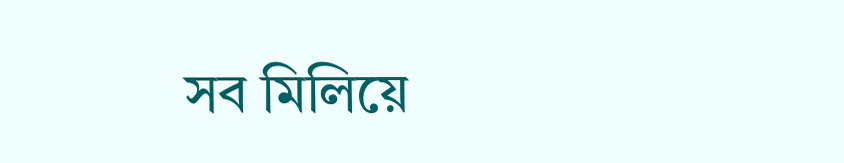সব মিলিয়ে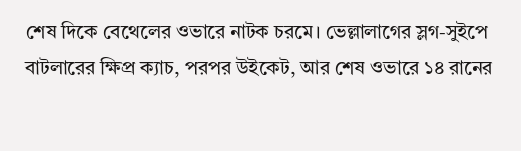শেষ দিকে বেথেলের ওভারে নাটক চরমে। ভেল্লালাগের স্লগ-সুইপে বাটলারের ক্ষিপ্র ক্যাচ, পরপর উইকেট, আর শেষ ওভারে ১৪ রানের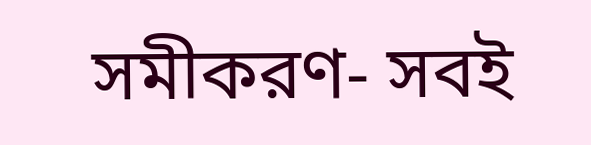সমীকরণ- সবই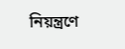নিয়ন্ত্রণে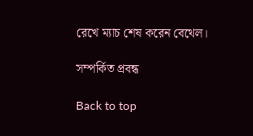রেখে ম্যাচ শেষ করেন বেথেল।

সম্পর্কিত প্রবন্ধ

Back to top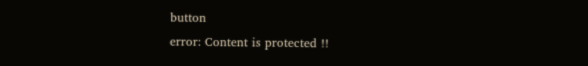button
error: Content is protected !!